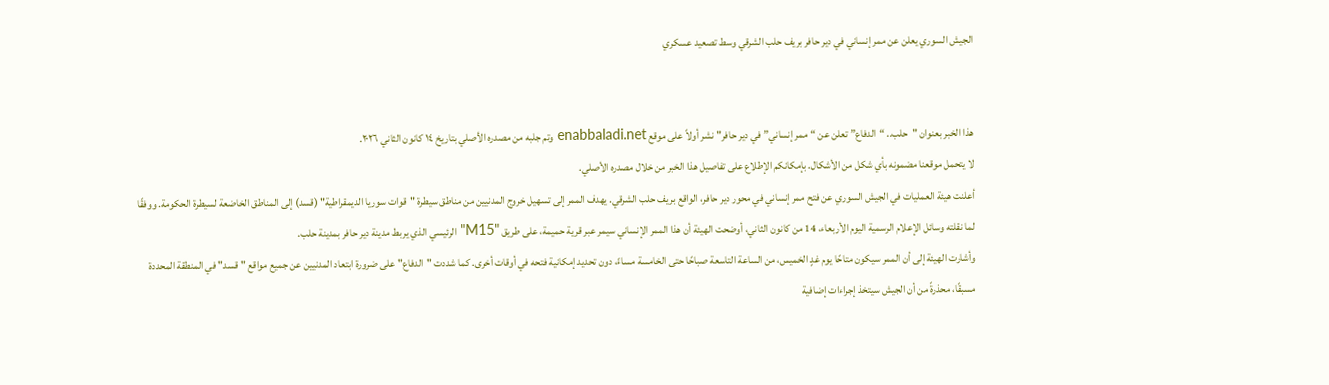الجيش السوري يعلن عن ممر إنساني في دير حافر بريف حلب الشرقي وسط تصعيد عسكري


هذا الخبر بعنوان "حلب.. “الدفاع” تعلن عن “ممر إنساني” في دير حافر" نشر أولاً على موقع enabbaladi.net وتم جلبه من مصدره الأصلي بتاريخ ١٤ كانون الثاني ٢٠٢٦.
لا يتحمل موقعنا مضمونه بأي شكل من الأشكال. بإمكانكم الإطلاع على تفاصيل هذا الخبر من خلال مصدره الأصلي.
أعلنت هيئة العمليات في الجيش السوري عن فتح ممر إنساني في محور دير حافر، الواقع بريف حلب الشرقي. يهدف الممر إلى تسهيل خروج المدنيين من مناطق سيطرة "قوات سوريا الديمقراطية" (قسد) إلى المناطق الخاضعة لسيطرة الحكومة. ووفقًا لما نقلته وسائل الإعلام الرسمية اليوم الأربعاء، 14 من كانون الثاني، أوضحت الهيئة أن هذا الممر الإنساني سيمر عبر قرية حميمة، على طريق "M15" الرئيسي الذي يربط مدينة دير حافر بمدينة حلب.
وأشارت الهيئة إلى أن الممر سيكون متاحًا يوم غدٍ الخميس، من الساعة التاسعة صباحًا حتى الخامسة مساءً، دون تحديد إمكانية فتحه في أوقات أخرى. كما شددت "الدفاع" على ضرورة ابتعاد المدنيين عن جميع مواقع "قسد" في المنطقة المحددة مسبقًا، محذرةً من أن الجيش سيتخذ إجراءات إضافية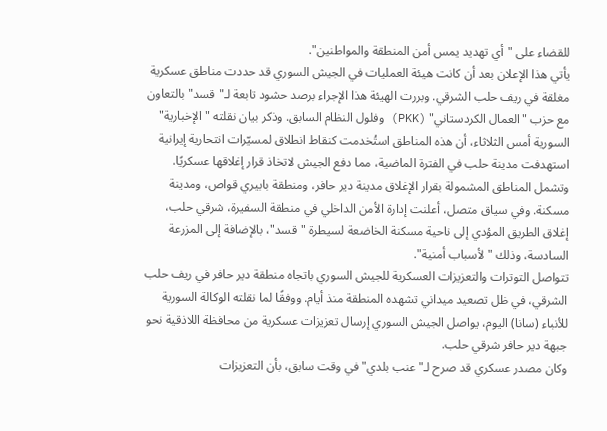للقضاء على "أي تهديد يمس أمن المنطقة والمواطنين".
يأتي هذا الإعلان بعد أن كانت هيئة العمليات في الجيش السوري قد حددت مناطق عسكرية مغلقة في ريف حلب الشرقي. وبررت الهيئة هذا الإجراء برصد حشود تابعة لـ"قسد" بالتعاون مع حزب "العمال الكردستاني" (PKK) وفلول النظام السابق. وذكر بيان نقلته "الإخبارية" السورية أمس الثلاثاء، أن هذه المناطق استُخدمت كنقاط انطلاق لمسيّرات انتحارية إيرانية استهدفت مدينة حلب في الفترة الماضية، مما دفع الجيش لاتخاذ قرار إغلاقها عسكريًا.
وتشمل المناطق المشمولة بقرار الإغلاق مدينة دير حافر، ومنطقة بابيري قواص، ومدينة مسكنة. وفي سياق متصل، أعلنت إدارة الأمن الداخلي في منطقة السفيرة، شرقي حلب، إغلاق الطريق المؤدي إلى ناحية مسكنة الخاضعة لسيطرة "قسد"، بالإضافة إلى المزرعة السادسة، وذلك "لأسباب أمنية".
تتواصل التوترات والتعزيزات العسكرية للجيش السوري باتجاه منطقة دير حافر في ريف حلب الشرقي، في ظل تصعيد ميداني تشهده المنطقة منذ أيام. ووفقًا لما نقلته الوكالة السورية للأنباء (سانا) اليوم، يواصل الجيش السوري إرسال تعزيزات عسكرية من محافظة اللاذقية نحو جبهة دير حافر شرقي حلب.
وكان مصدر عسكري قد صرح لـ"عنب بلدي" في وقت سابق، بأن التعزيزات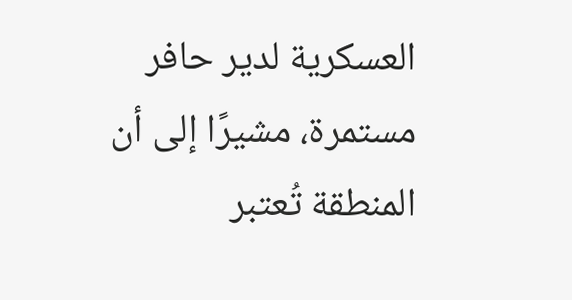العسكرية لدير حافر مستمرة، مشيرًا إلى أن المنطقة تُعتبر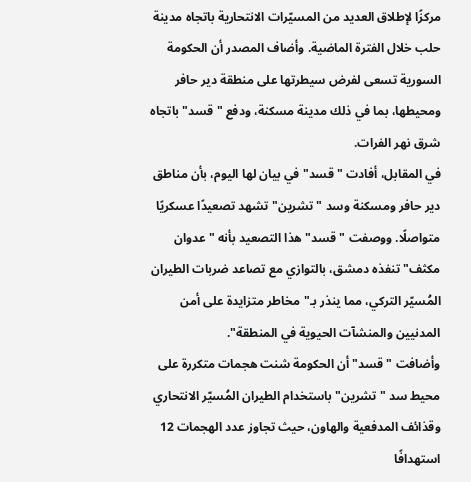مركزًا لإطلاق العديد من المسيّرات الانتحارية باتجاه مدينة حلب خلال الفترة الماضية. وأضاف المصدر أن الحكومة السورية تسعى لفرض سيطرتها على منطقة دير حافر ومحيطها، بما في ذلك مدينة مسكنة، ودفع "قسد" باتجاه شرق نهر الفرات.
في المقابل، أفادت "قسد" في بيان لها اليوم، بأن مناطق دير حافر ومسكنة وسد "تشرين" تشهد تصعيدًا عسكريًا متواصلًا. ووصفت "قسد" هذا التصعيد بأنه "عدوان مكثف" تنفذه دمشق، بالتوازي مع تصاعد ضربات الطيران المُسيّر التركي، مما ينذر بـ"مخاطر متزايدة على أمن المدنيين والمنشآت الحيوية في المنطقة".
وأضافت "قسد" أن الحكومة شنت هجمات متكررة على محيط سد "تشرين" باستخدام الطيران المُسيّر الانتحاري وقذائف المدفعية والهاون، حيث تجاوز عدد الهجمات 12 استهدافًا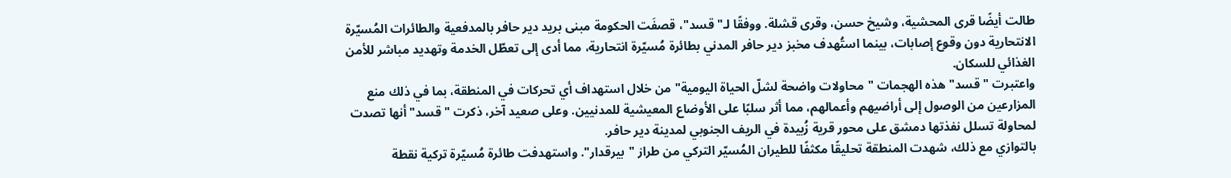طالت أيضًا قرى المحشية، وشيخ حسن، وقرى قشلة. ووفقًا لـ"قسد"، قصفَت الحكومة مبنى بريد دير حافر بالمدفعية والطائرات المُسيّرة الانتحارية دون وقوع إصابات، بينما استُهدف مخبز دير حافر المدني بطائرة مُسيّرة انتحارية، مما أدى إلى تعطّل الخدمة وتهديد مباشر للأمن الغذائي للسكان.
واعتبرت "قسد" هذه الهجمات "محاولات واضحة لشلّ الحياة اليومية" من خلال استهداف أي تحركات في المنطقة، بما في ذلك منع المزارعين من الوصول إلى أراضيهم وأعمالهم، مما أثر سلبًا على الأوضاع المعيشية للمدنيين. وعلى صعيد آخر، ذكرت "قسد" أنها تصدت لمحاولة تسلل نفذتها دمشق على محور قرية زُبيدة في الريف الجنوبي لمدينة دير حافر.
بالتوازي مع ذلك، شهدت المنطقة تحليقًا مكثفًا للطيران المُسيّر التركي من طراز "بيرقدار". واستهدفت طائرة مُسيّرة تركية نقطة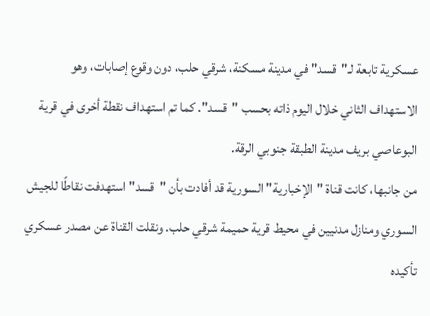عسكرية تابعة لـ"قسد" في مدينة مسكنة، شرقي حلب، دون وقوع إصابات، وهو الاستهداف الثاني خلال اليوم ذاته بحسب "قسد". كما تم استهداف نقطة أخرى في قرية البوعاصي بريف مدينة الطبقة جنوبي الرقة.
من جانبها، كانت قناة "الإخبارية" السورية قد أفادت بأن "قسد" استهدفت نقاطًا للجيش السوري ومنازل مدنيين في محيط قرية حميمة شرقي حلب. ونقلت القناة عن مصدر عسكري تأكيده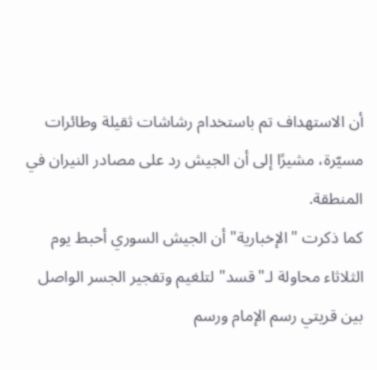أن الاستهداف تم باستخدام رشاشات ثقيلة وطائرات مسيّرة، مشيرًا إلى أن الجيش رد على مصادر النيران في المنطقة.
كما ذكرت "الإخبارية" أن الجيش السوري أحبط يوم الثلاثاء محاولة لـ"قسد" لتلغيم وتفجير الجسر الواصل بين قريتي رسم الإمام ورسم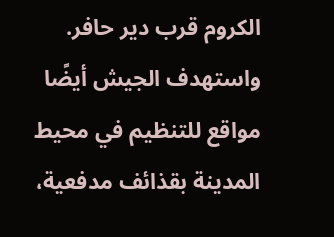الكروم قرب دير حافر. واستهدف الجيش أيضًا مواقع للتنظيم في محيط المدينة بقذائف مدفعية،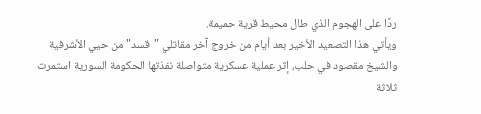ردًا على الهجوم الذي طال محيط قرية حميمة.
ويأتي هذا التصعيد الأخير بعد أيام من خروج آخر مقاتلي "قسد" من حيي الأشرفية والشيخ مقصود في حلب، إثر عملية عسكرية متواصلة نفذتها الحكومة السورية استمرت ثلاثة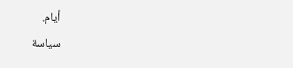أيام.
سياسة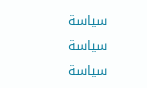سياسة
سياسة
سياسة